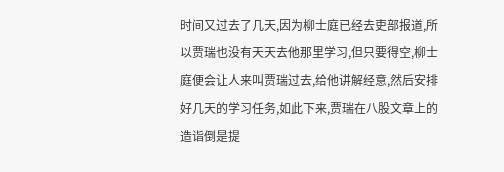时间又过去了几天,因为柳士庭已经去吏部报道,所以贾瑞也没有天天去他那里学习,但只要得空,柳士庭便会让人来叫贾瑞过去,给他讲解经意,然后安排好几天的学习任务,如此下来,贾瑞在八股文章上的造诣倒是提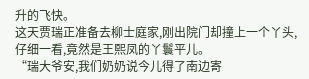升的飞快。
这天贾瑞正准备去柳士庭家,刚出院门却撞上一个丫头,仔细一看,竟然是王熙凤的丫鬟平儿。
“瑞大爷安,我们奶奶说今儿得了南边寄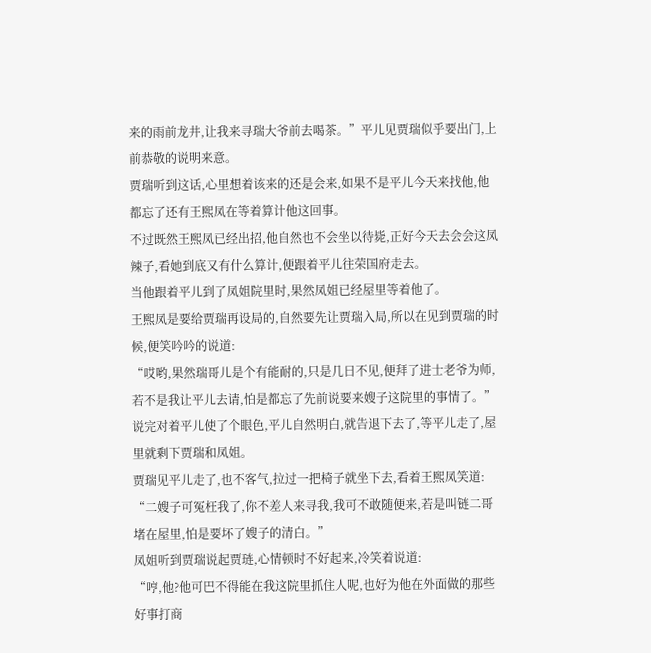来的雨前龙井,让我来寻瑞大爷前去喝茶。”平儿见贾瑞似乎要出门,上前恭敬的说明来意。
贾瑞听到这话,心里想着该来的还是会来,如果不是平儿今天来找他,他都忘了还有王熙凤在等着算计他这回事。
不过既然王熙凤已经出招,他自然也不会坐以待毙,正好今天去会会这凤辣子,看她到底又有什么算计,便跟着平儿往荣国府走去。
当他跟着平儿到了凤姐院里时,果然凤姐已经屋里等着他了。
王熙凤是要给贾瑞再设局的,自然要先让贾瑞入局,所以在见到贾瑞的时候,便笑吟吟的说道:
“哎哟,果然瑞哥儿是个有能耐的,只是几日不见,便拜了进士老爷为师,若不是我让平儿去请,怕是都忘了先前说要来嫂子这院里的事情了。”
说完对着平儿使了个眼色,平儿自然明白,就告退下去了,等平儿走了,屋里就剩下贾瑞和凤姐。
贾瑞见平儿走了,也不客气,拉过一把椅子就坐下去,看着王熙凤笑道:
“二嫂子可冤枉我了,你不差人来寻我,我可不敢随便来,若是叫链二哥堵在屋里,怕是要坏了嫂子的清白。”
凤姐听到贾瑞说起贾琏,心情顿时不好起来,冷笑着说道:
“哼,他?他可巴不得能在我这院里抓住人呢,也好为他在外面做的那些好事打商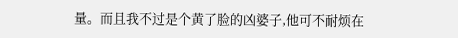量。而且我不过是个黄了脸的凶婆子,他可不耐烦在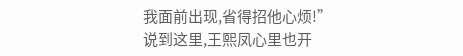我面前出现,省得招他心烦!”
说到这里,王熙凤心里也开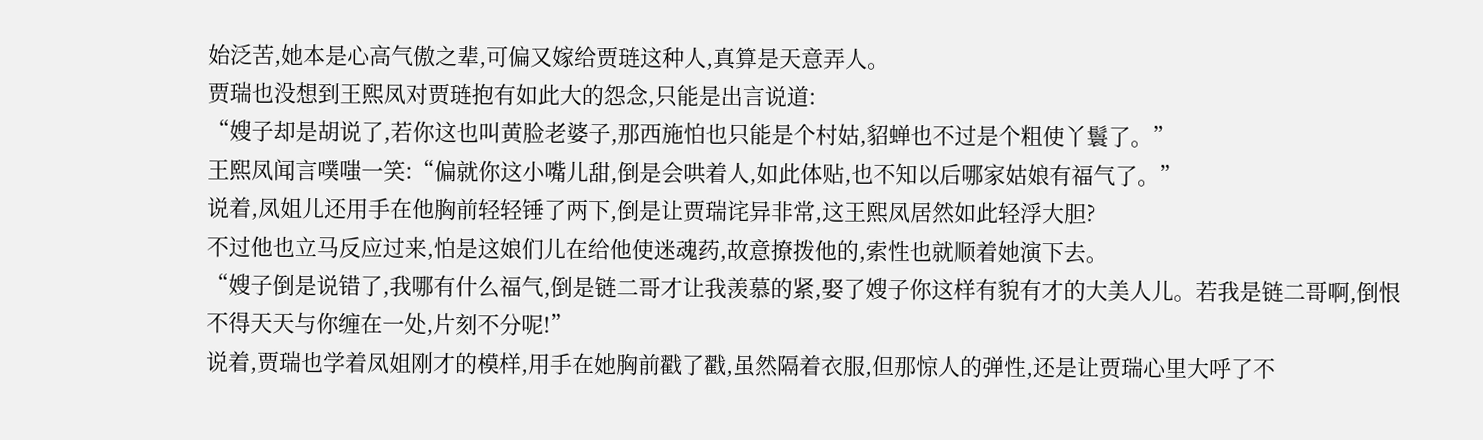始泛苦,她本是心高气傲之辈,可偏又嫁给贾琏这种人,真算是天意弄人。
贾瑞也没想到王熙凤对贾琏抱有如此大的怨念,只能是出言说道:
“嫂子却是胡说了,若你这也叫黄脸老婆子,那西施怕也只能是个村姑,貂蝉也不过是个粗使丫鬟了。”
王熙凤闻言噗嗤一笑:“偏就你这小嘴儿甜,倒是会哄着人,如此体贴,也不知以后哪家姑娘有福气了。”
说着,凤姐儿还用手在他胸前轻轻锤了两下,倒是让贾瑞诧异非常,这王熙凤居然如此轻浮大胆?
不过他也立马反应过来,怕是这娘们儿在给他使迷魂药,故意撩拨他的,索性也就顺着她演下去。
“嫂子倒是说错了,我哪有什么福气,倒是链二哥才让我羡慕的紧,娶了嫂子你这样有貌有才的大美人儿。若我是链二哥啊,倒恨不得天天与你缠在一处,片刻不分呢!”
说着,贾瑞也学着凤姐刚才的模样,用手在她胸前戳了戳,虽然隔着衣服,但那惊人的弹性,还是让贾瑞心里大呼了不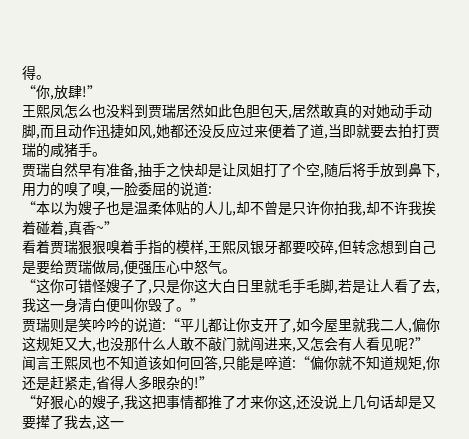得。
“你,放肆!”
王熙凤怎么也没料到贾瑞居然如此色胆包天,居然敢真的对她动手动脚,而且动作迅捷如风,她都还没反应过来便着了道,当即就要去拍打贾瑞的咸猪手。
贾瑞自然早有准备,抽手之快却是让凤姐打了个空,随后将手放到鼻下,用力的嗅了嗅,一脸委屈的说道:
“本以为嫂子也是温柔体贴的人儿,却不曾是只许你拍我,却不许我挨着碰着,真香~”
看着贾瑞狠狠嗅着手指的模样,王熙凤银牙都要咬碎,但转念想到自己是要给贾瑞做局,便强压心中怒气。
“这你可错怪嫂子了,只是你这大白日里就毛手毛脚,若是让人看了去,我这一身清白便叫你毁了。”
贾瑞则是笑吟吟的说道:“平儿都让你支开了,如今屋里就我二人,偏你这规矩又大,也没那什么人敢不敲门就闯进来,又怎会有人看见呢?”
闻言王熙凤也不知道该如何回答,只能是啐道:“偏你就不知道规矩,你还是赶紧走,省得人多眼杂的!”
“好狠心的嫂子,我这把事情都推了才来你这,还没说上几句话却是又要撵了我去,这一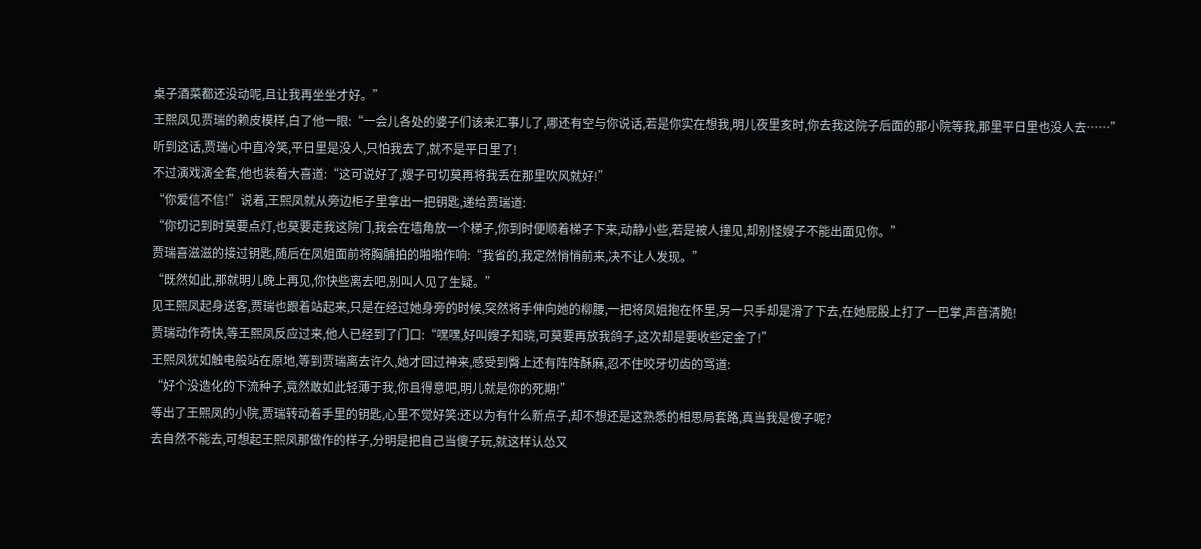桌子酒菜都还没动呢,且让我再坐坐才好。”
王熙凤见贾瑞的赖皮模样,白了他一眼:“一会儿各处的婆子们该来汇事儿了,哪还有空与你说话,若是你实在想我,明儿夜里亥时,你去我这院子后面的那小院等我,那里平日里也没人去……”
听到这话,贾瑞心中直冷笑,平日里是没人,只怕我去了,就不是平日里了!
不过演戏演全套,他也装着大喜道:“这可说好了,嫂子可切莫再将我丢在那里吹风就好!”
“你爱信不信!”说着,王熙凤就从旁边柜子里拿出一把钥匙,递给贾瑞道:
“你切记到时莫要点灯,也莫要走我这院门,我会在墙角放一个梯子,你到时便顺着梯子下来,动静小些,若是被人撞见,却别怪嫂子不能出面见你。”
贾瑞喜滋滋的接过钥匙,随后在凤姐面前将胸脯拍的啪啪作响:“我省的,我定然悄悄前来,决不让人发现。”
“既然如此,那就明儿晚上再见,你快些离去吧,别叫人见了生疑。”
见王熙凤起身送客,贾瑞也跟着站起来,只是在经过她身旁的时候,突然将手伸向她的柳腰,一把将凤姐抱在怀里,另一只手却是滑了下去,在她屁股上打了一巴掌,声音清脆!
贾瑞动作奇快,等王熙凤反应过来,他人已经到了门口:“嘿嘿,好叫嫂子知晓,可莫要再放我鸽子,这次却是要收些定金了!”
王熙凤犹如触电般站在原地,等到贾瑞离去许久,她才回过神来,感受到臀上还有阵阵酥麻,忍不住咬牙切齿的骂道:
“好个没造化的下流种子,竟然敢如此轻薄于我,你且得意吧,明儿就是你的死期!”
等出了王熙凤的小院,贾瑞转动着手里的钥匙,心里不觉好笑:还以为有什么新点子,却不想还是这熟悉的相思局套路,真当我是傻子呢?
去自然不能去,可想起王熙凤那做作的样子,分明是把自己当傻子玩,就这样认怂又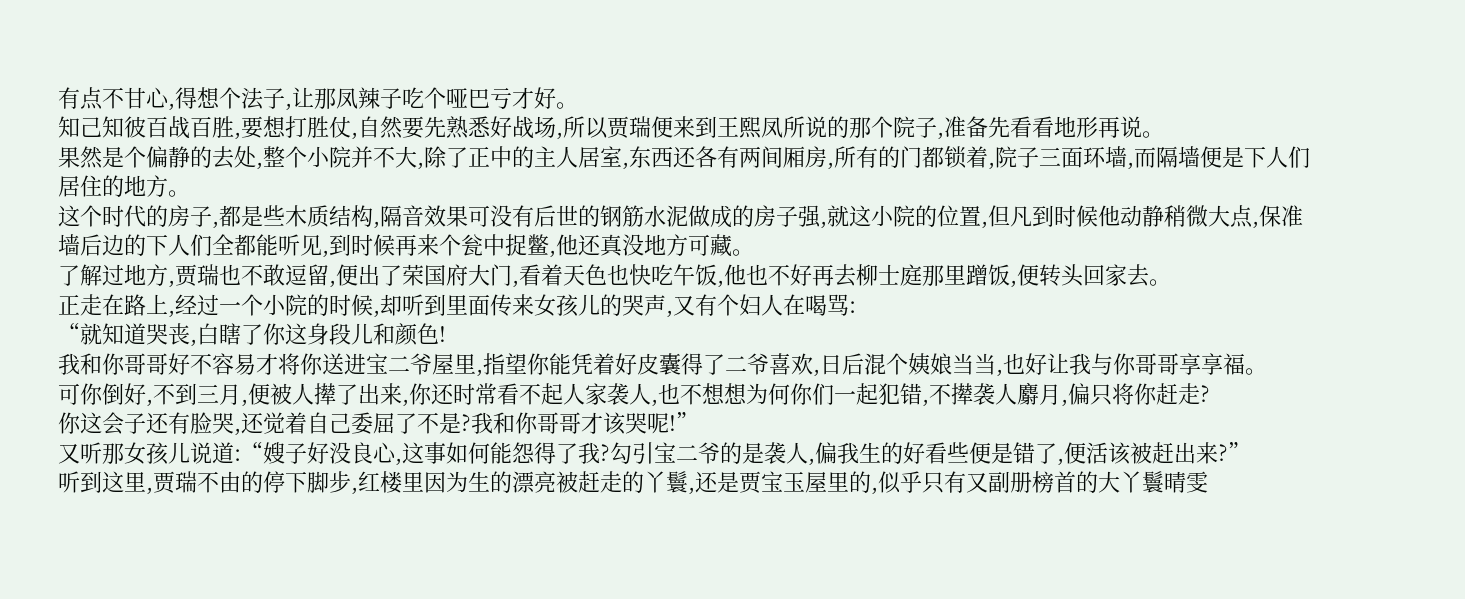有点不甘心,得想个法子,让那凤辣子吃个哑巴亏才好。
知己知彼百战百胜,要想打胜仗,自然要先熟悉好战场,所以贾瑞便来到王熙凤所说的那个院子,准备先看看地形再说。
果然是个偏静的去处,整个小院并不大,除了正中的主人居室,东西还各有两间厢房,所有的门都锁着,院子三面环墙,而隔墙便是下人们居住的地方。
这个时代的房子,都是些木质结构,隔音效果可没有后世的钢筋水泥做成的房子强,就这小院的位置,但凡到时候他动静稍微大点,保准墙后边的下人们全都能听见,到时候再来个瓮中捉鳖,他还真没地方可藏。
了解过地方,贾瑞也不敢逗留,便出了荣国府大门,看着天色也快吃午饭,他也不好再去柳士庭那里蹭饭,便转头回家去。
正走在路上,经过一个小院的时候,却听到里面传来女孩儿的哭声,又有个妇人在喝骂:
“就知道哭丧,白瞎了你这身段儿和颜色!
我和你哥哥好不容易才将你送进宝二爷屋里,指望你能凭着好皮囊得了二爷喜欢,日后混个姨娘当当,也好让我与你哥哥享享福。
可你倒好,不到三月,便被人撵了出来,你还时常看不起人家袭人,也不想想为何你们一起犯错,不撵袭人麝月,偏只将你赶走?
你这会子还有脸哭,还觉着自己委屈了不是?我和你哥哥才该哭呢!”
又听那女孩儿说道:“嫂子好没良心,这事如何能怨得了我?勾引宝二爷的是袭人,偏我生的好看些便是错了,便活该被赶出来?”
听到这里,贾瑞不由的停下脚步,红楼里因为生的漂亮被赶走的丫鬟,还是贾宝玉屋里的,似乎只有又副册榜首的大丫鬟晴雯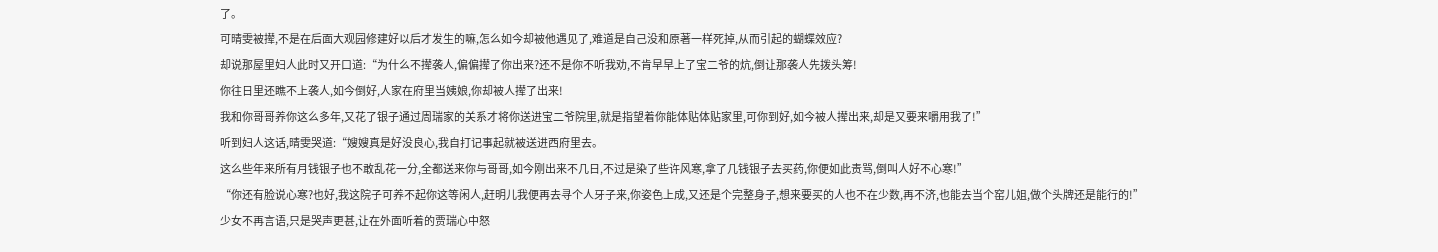了。
可晴雯被撵,不是在后面大观园修建好以后才发生的嘛,怎么如今却被他遇见了,难道是自己没和原著一样死掉,从而引起的蝴蝶效应?
却说那屋里妇人此时又开口道:“为什么不撵袭人,偏偏撵了你出来?还不是你不听我劝,不肯早早上了宝二爷的炕,倒让那袭人先拨头筹!
你往日里还瞧不上袭人,如今倒好,人家在府里当姨娘,你却被人撵了出来!
我和你哥哥养你这么多年,又花了银子通过周瑞家的关系才将你送进宝二爷院里,就是指望着你能体贴体贴家里,可你到好,如今被人撵出来,却是又要来嚼用我了!”
听到妇人这话,晴雯哭道:“嫂嫂真是好没良心,我自打记事起就被送进西府里去。
这么些年来所有月钱银子也不敢乱花一分,全都送来你与哥哥,如今刚出来不几日,不过是染了些许风寒,拿了几钱银子去买药,你便如此责骂,倒叫人好不心寒!”
“你还有脸说心寒?也好,我这院子可养不起你这等闲人,赶明儿我便再去寻个人牙子来,你姿色上成,又还是个完整身子,想来要买的人也不在少数,再不济,也能去当个窑儿姐,做个头牌还是能行的!”
少女不再言语,只是哭声更甚,让在外面听着的贾瑞心中怒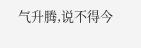气升腾,说不得今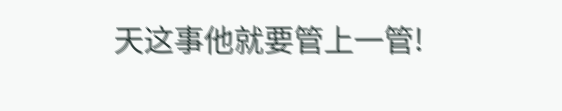天这事他就要管上一管!